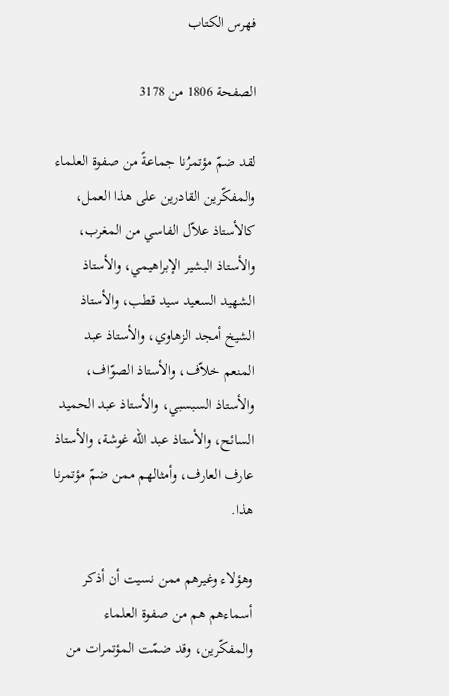فهرس الكتاب

الصفحة 1806 من 3178

لقد ضمّ مؤتمرُنا جماعةً من صفوة العلماء والمفكّرين القادرين على هذا العمل، كالأستاذ علاّل الفاسي من المغرب، والأستاذ البشير الإبراهيمي، والأستاذ الشهيد السعيد سيد قطب، والأستاذ الشيخ أمجد الزهاوي، والأستاذ عبد المنعم خلاّف، والأستاذ الصوّاف، والأستاذ السبسبي، والأستاذ عبد الحميد السائح، والأستاذ عبد الله غوشة، والأستاذ عارف العارف، وأمثالهم ممن ضمّ مؤتمرنا هذا.

وهؤلاء وغيرهم ممن نسيت أن أذكر أسماءهم هم من صفوة العلماء والمفكّرين، وقد ضمّت المؤتمرات من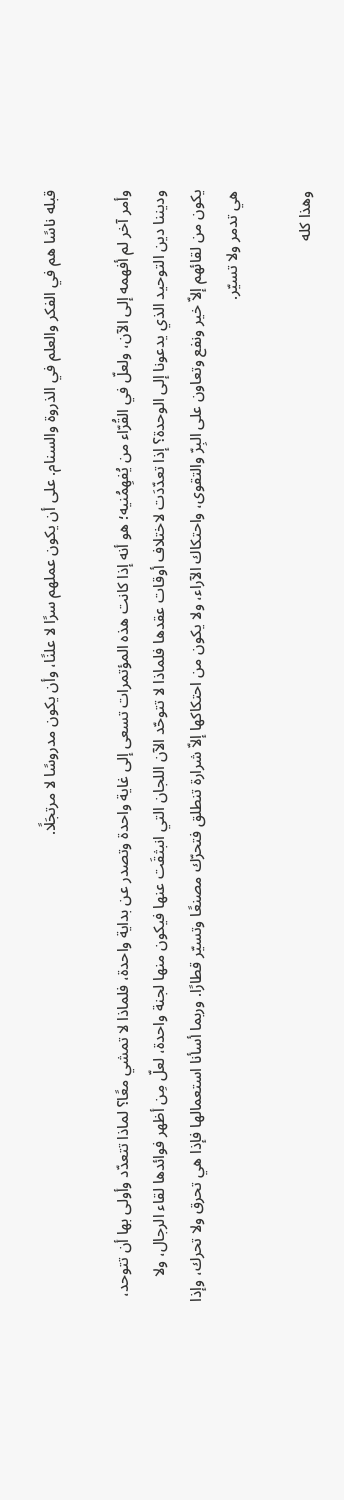قبله ناسًا هم في الفكر والعلم في الذروة والسنام. على أن يكون عملهم سرًا لا علنًا، وأن يكون مدروسًا لا مرتجَلًا.

وأمر آخر لم أفهمه إلى الآن، ولعلّ في القُرّاء من يُفهِمُنيه؛ هو أنه إذا كانت هذه المؤتمرات تسعى إلى غاية واحدة وتصدر عن بداية واحدة، فلماذا لا تمشي معًا؟ لماذا تتعدّد وأولى بها أن تتوحد، وديننا دين التوحيد الذي يدعونا إلى الوحدة؟ إذا تعدّدَت لاختلاف أوقات عقدها فلماذا لا تتوحّد الآن اللجان التي انبثقَت عنها فيكون منها لجنة واحدة، لعلّ مِن أظهر فوائدها لقاء الرجال، ولا يكون من لقائهم إلاّ خير ونفع وتعاون على البِرّ والتقوى، واحتكاك الآراء، ولا يكون من احتكاكها إلاّ شرارة تنطلق فتحرّك مصنعًا وتسيّر قطارًا. وربما أسأنا استعمالها فإذا هي تحرق ولا تحرك، وإذا هي تدمر ولا تسيّر.

وهذا كله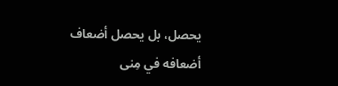يحصل، بل يحصل أضعاف أضعافه في مِنى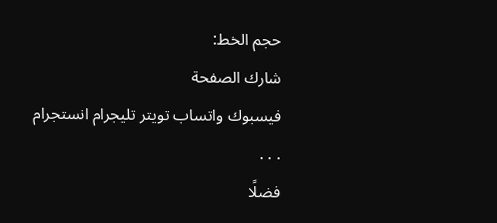حجم الخط:
شارك الصفحة
فيسبوك واتساب تويتر تليجرام انستجرام
. . .
فضلًا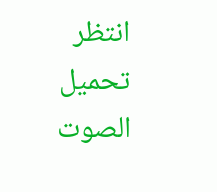انتظر تحميل الصوت